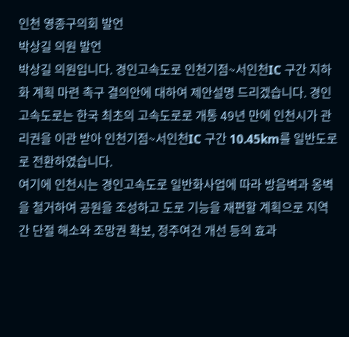인천 영종구의회 발언
박상길 의원 발언
박상길 의원입니다. 경인고속도로 인천기점~서인천IC 구간 지하화 계획 마련 촉구 결의안에 대하여 제안설명 드리겠습니다. 경인고속도로는 한국 최초의 고속도로로 개통 49년 만에 인천시가 관리권을 이관 받아 인천기점~서인천IC 구간 10.45km를 일반도로로 전환하였습니다.
여기에 인천시는 경인고속도로 일반화사업에 따라 방음벽과 옹벽을 철거하여 공원을 조성하고 도로 기능을 재편할 계획으로 지역 간 단절 해소와 조망권 확보, 정주여건 개선 등의 효과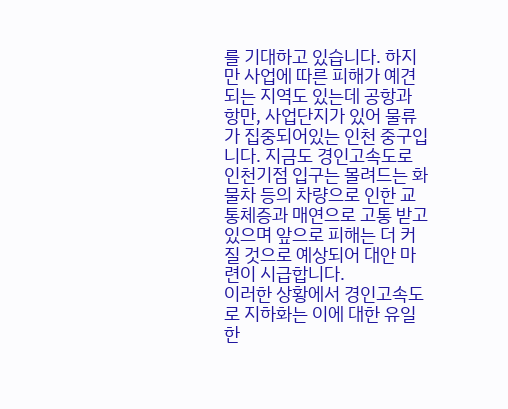를 기대하고 있습니다. 하지만 사업에 따른 피해가 예견되는 지역도 있는데 공항과 항만, 사업단지가 있어 물류가 집중되어있는 인천 중구입니다. 지금도 경인고속도로 인천기점 입구는 몰려드는 화물차 등의 차량으로 인한 교통체증과 매연으로 고통 받고 있으며 앞으로 피해는 더 커질 것으로 예상되어 대안 마련이 시급합니다.
이러한 상황에서 경인고속도로 지하화는 이에 대한 유일한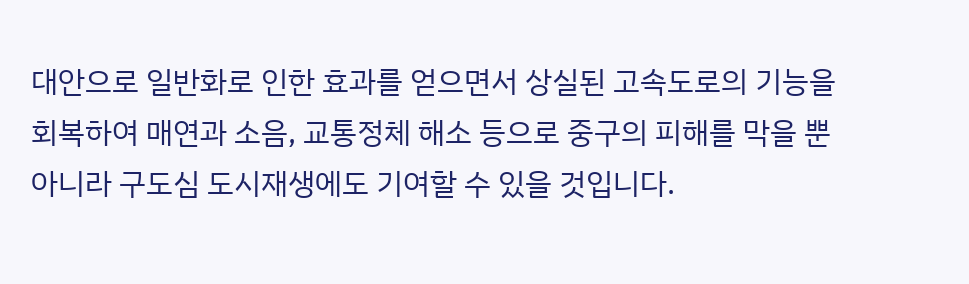대안으로 일반화로 인한 효과를 얻으면서 상실된 고속도로의 기능을 회복하여 매연과 소음, 교통정체 해소 등으로 중구의 피해를 막을 뿐 아니라 구도심 도시재생에도 기여할 수 있을 것입니다.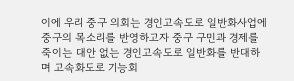이에 우리 중구 의회는 경인고속도로 일반화사업에 중구의 목소리를 반영하고자 중구 구민과 경제를 죽이는 대안 없는 경인고속도로 일반화를 반대하며 고속화도로 기능회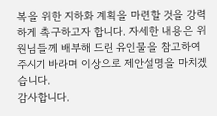복을 위한 지하화 계획을 마련할 것을 강력하게 촉구하고자 합니다. 자세한 내용은 위원님들께 배부해 드린 유인물을 참고하여 주시기 바라며 이상으로 제안설명을 마치겠습니다.
감사합니다.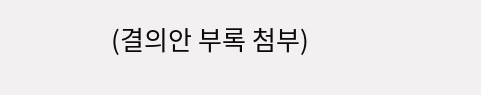(결의안 부록 첨부)